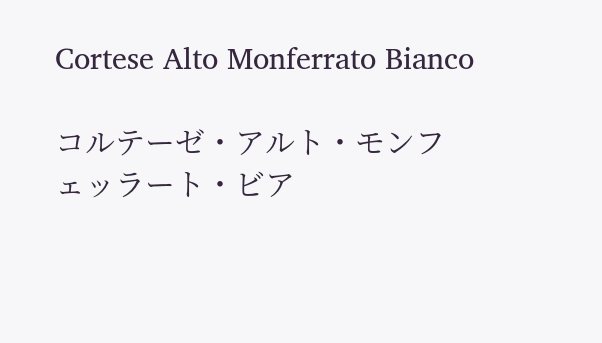Cortese Alto Monferrato Bianco

コルテーゼ・アルト・モンフェッラート・ビア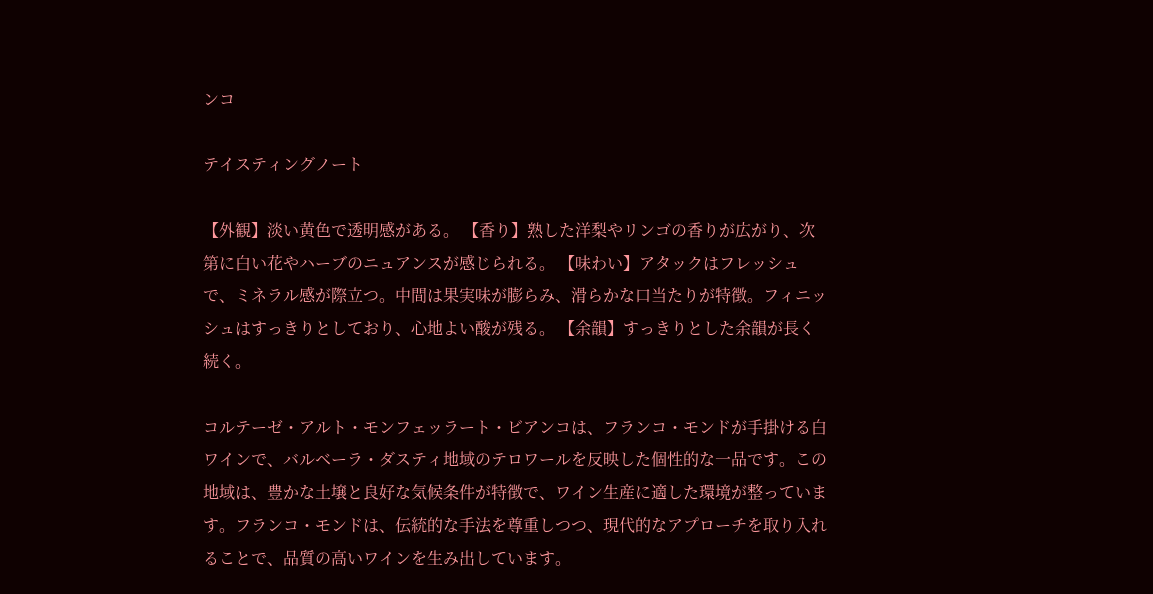ンコ

テイスティングノート

【外観】淡い黄色で透明感がある。 【香り】熟した洋梨やリンゴの香りが広がり、次第に白い花やハーブのニュアンスが感じられる。 【味わい】アタックはフレッシュで、ミネラル感が際立つ。中間は果実味が膨らみ、滑らかな口当たりが特徴。フィニッシュはすっきりとしており、心地よい酸が残る。 【余韻】すっきりとした余韻が長く続く。

コルテーゼ・アルト・モンフェッラート・ビアンコは、フランコ・モンドが手掛ける白ワインで、バルベーラ・ダスティ地域のテロワールを反映した個性的な一品です。この地域は、豊かな土壌と良好な気候条件が特徴で、ワイン生産に適した環境が整っています。フランコ・モンドは、伝統的な手法を尊重しつつ、現代的なアプローチを取り入れることで、品質の高いワインを生み出しています。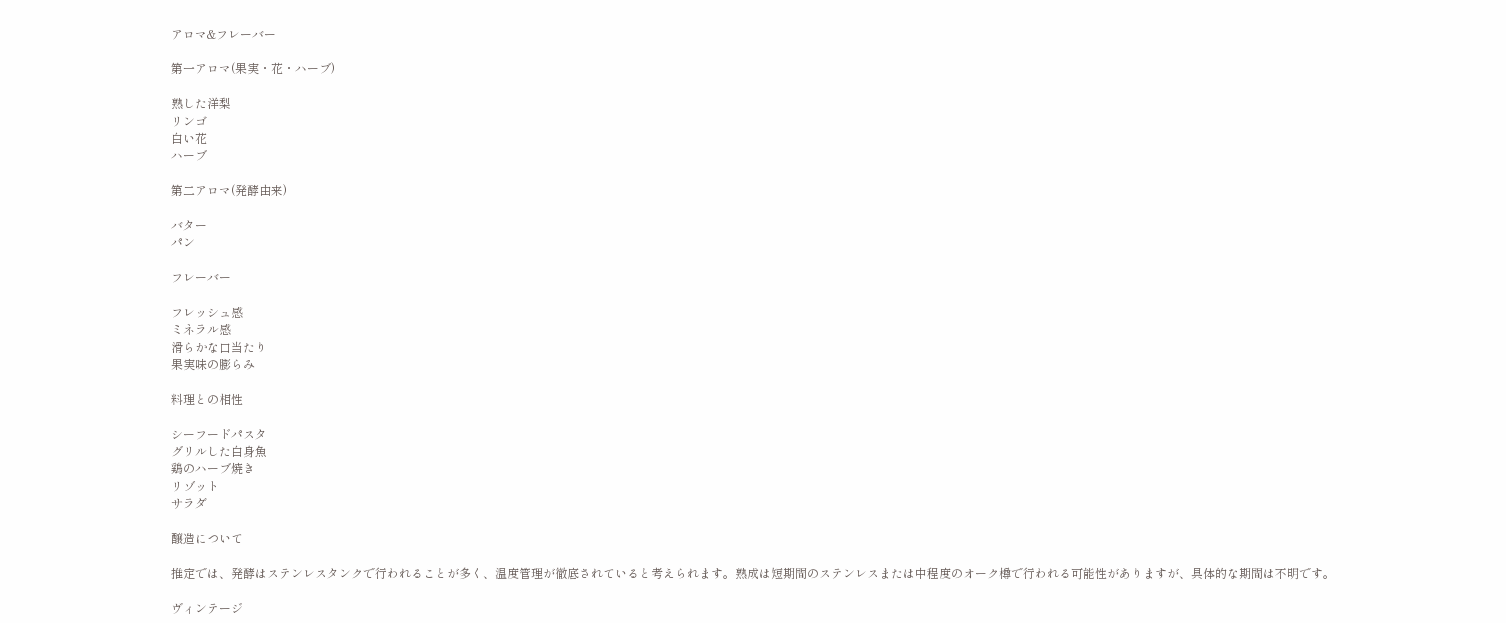アロマ&フレーバー

第一アロマ(果実・花・ハーブ)

熟した洋梨
リンゴ
白い花
ハーブ

第二アロマ(発酵由来)

バター
パン

フレーバー

フレッシュ感
ミネラル感
滑らかな口当たり
果実味の膨らみ

料理との相性

シーフードパスタ
グリルした白身魚
鶏のハーブ焼き
リゾット
サラダ

醸造について

推定では、発酵はステンレスタンクで行われることが多く、温度管理が徹底されていると考えられます。熟成は短期間のステンレスまたは中程度のオーク樽で行われる可能性がありますが、具体的な期間は不明です。

ヴィンテージ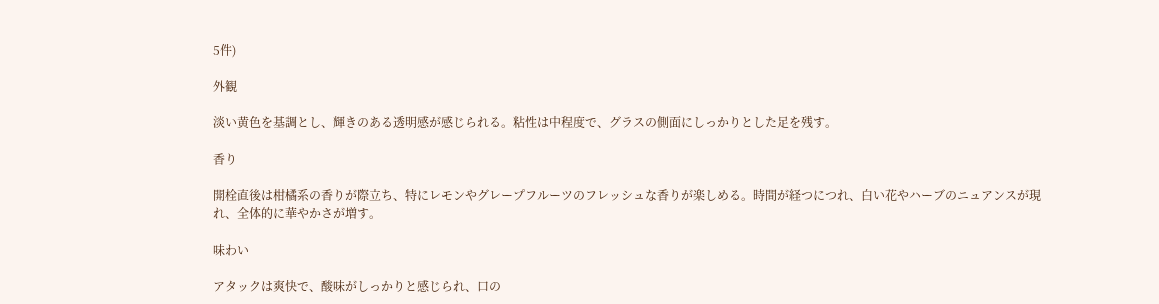5件)

外観

淡い黄色を基調とし、輝きのある透明感が感じられる。粘性は中程度で、グラスの側面にしっかりとした足を残す。

香り

開栓直後は柑橘系の香りが際立ち、特にレモンやグレープフルーツのフレッシュな香りが楽しめる。時間が経つにつれ、白い花やハーブのニュアンスが現れ、全体的に華やかさが増す。

味わい

アタックは爽快で、酸味がしっかりと感じられ、口の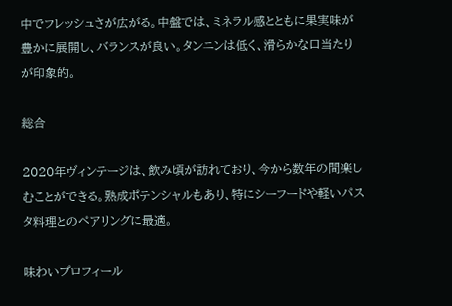中でフレッシュさが広がる。中盤では、ミネラル感とともに果実味が豊かに展開し、バランスが良い。タンニンは低く、滑らかな口当たりが印象的。

総合

2020年ヴィンテージは、飲み頃が訪れており、今から数年の間楽しむことができる。熟成ポテンシャルもあり、特にシーフードや軽いパスタ料理とのペアリングに最適。

味わいプロフィール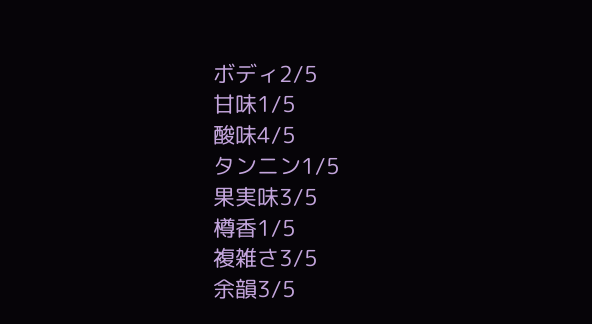ボディ2/5
甘味1/5
酸味4/5
タンニン1/5
果実味3/5
樽香1/5
複雑さ3/5
余韻3/5